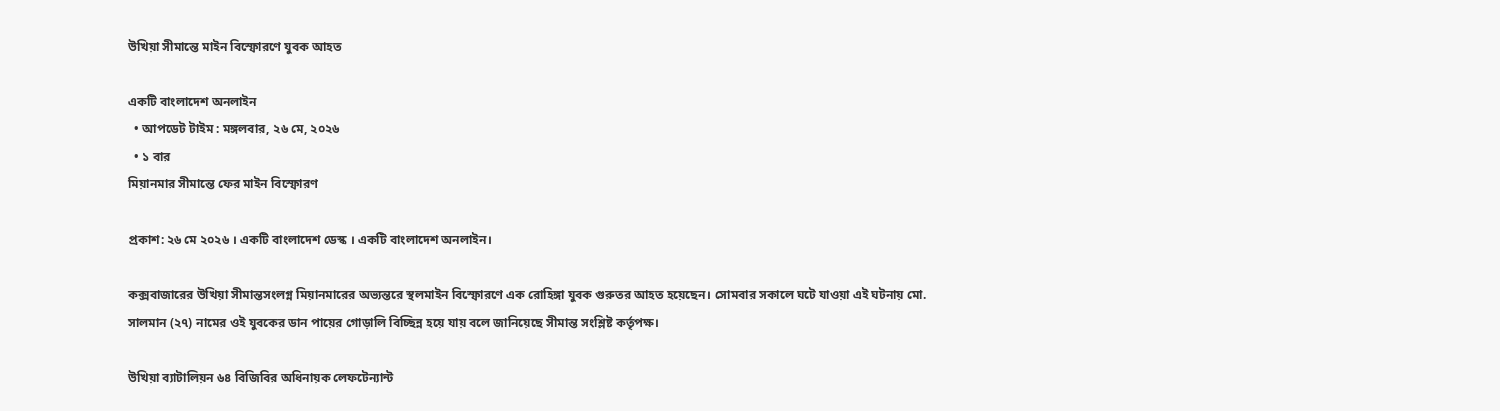উখিয়া সীমান্তে মাইন বিস্ফোরণে যুবক আহত

একটি বাংলাদেশ অনলাইন
  • আপডেট টাইম : মঙ্গলবার, ২৬ মে, ২০২৬
  • ১ বার
মিয়ানমার সীমান্তে ফের মাইন বিস্ফোরণ

প্রকাশ: ২৬ মে ২০২৬ । একটি বাংলাদেশ ডেস্ক । একটি বাংলাদেশ অনলাইন।

কক্সবাজারের উখিয়া সীমান্তসংলগ্ন মিয়ানমারের অভ্যন্তরে স্থলমাইন বিস্ফোরণে এক রোহিঙ্গা যুবক গুরুতর আহত হয়েছেন। সোমবার সকালে ঘটে যাওয়া এই ঘটনায় মো. সালমান (২৭) নামের ওই যুবকের ডান পায়ের গোড়ালি বিচ্ছিন্ন হয়ে যায় বলে জানিয়েছে সীমান্ত সংশ্লিষ্ট কর্তৃপক্ষ।

উখিয়া ব্যাটালিয়ন ৬৪ বিজিবির অধিনায়ক লেফটেন্যান্ট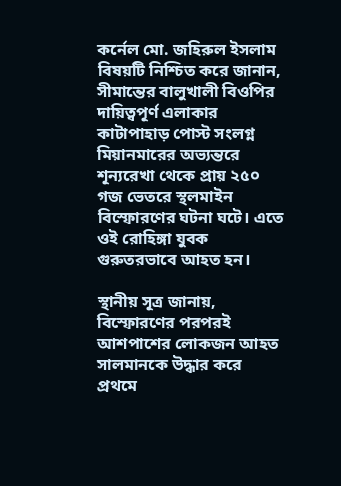কর্নেল মো. জহিরুল ইসলাম বিষয়টি নিশ্চিত করে জানান, সীমান্তের বালুখালী বিওপির দায়িত্বপূর্ণ এলাকার কাটাপাহাড় পোস্ট সংলগ্ন মিয়ানমারের অভ্যন্তরে শূন্যরেখা থেকে প্রায় ২৫০ গজ ভেতরে স্থলমাইন বিস্ফোরণের ঘটনা ঘটে। এতে ওই রোহিঙ্গা যুবক গুরুতরভাবে আহত হন।

স্থানীয় সূত্র জানায়, বিস্ফোরণের পরপরই আশপাশের লোকজন আহত সালমানকে উদ্ধার করে প্রথমে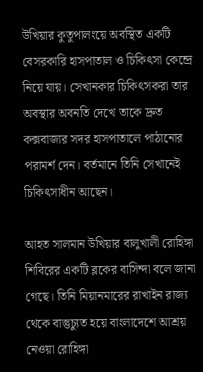উখিয়ার কুতুপালংয়ে অবস্থিত একটি বেসরকারি হাসপাতাল ও চিকিৎসা কেন্দ্রে নিয়ে যায়। সেখানকার চিকিৎসকরা তার অবস্থার অবনতি দেখে তাকে দ্রুত কক্সবাজার সদর হাসপাতালে পাঠানোর পরামর্শ দেন। বর্তমানে তিনি সেখানেই চিকিৎসাধীন আছেন।

আহত সালমান উখিয়ার বালুখালী রোহিঙ্গা শিবিরের একটি ব্লকের বাসিন্দা বলে জানা গেছে। তিনি মিয়ানমারের রাখাইন রাজ্য থেকে বাস্তুচ্যুত হয়ে বাংলাদেশে আশ্রয় নেওয়া রোহিঙ্গা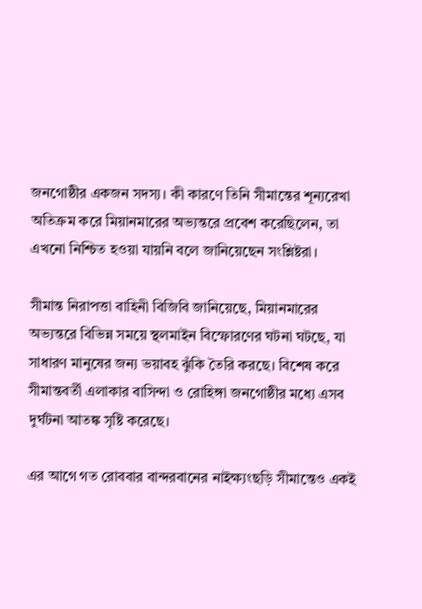জনগোষ্ঠীর একজন সদস্য। কী কারণে তিনি সীমান্তের শূন্যরেখা অতিক্রম করে মিয়ানমারের অভ্যন্তরে প্রবেশ করেছিলেন, তা এখনো নিশ্চিত হওয়া যায়নি বলে জানিয়েছেন সংশ্লিষ্টরা।

সীমান্ত নিরাপত্তা বাহিনী বিজিবি জানিয়েছে, মিয়ানমারের অভ্যন্তরে বিভিন্ন সময়ে স্থলমাইন বিস্ফোরণের ঘটনা ঘটছে, যা সাধারণ মানুষের জন্য ভয়াবহ ঝুঁকি তৈরি করছে। বিশেষ করে সীমান্তবর্তী এলাকার বাসিন্দা ও রোহিঙ্গা জনগোষ্ঠীর মধ্যে এসব দুর্ঘটনা আতঙ্ক সৃষ্টি করেছে।

এর আগে গত রোববার বান্দরবানের নাইক্ষ্যংছড়ি সীমান্তেও একই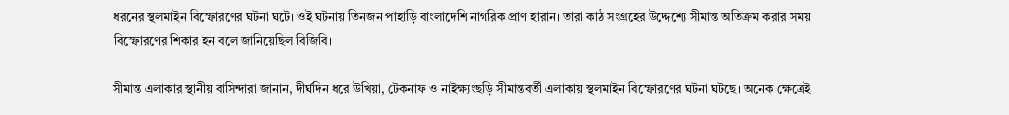ধরনের স্থলমাইন বিস্ফোরণের ঘটনা ঘটে। ওই ঘটনায় তিনজন পাহাড়ি বাংলাদেশি নাগরিক প্রাণ হারান। তারা কাঠ সংগ্রহের উদ্দেশ্যে সীমান্ত অতিক্রম করার সময় বিস্ফোরণের শিকার হন বলে জানিয়েছিল বিজিবি।

সীমান্ত এলাকার স্থানীয় বাসিন্দারা জানান, দীর্ঘদিন ধরে উখিয়া, টেকনাফ ও নাইক্ষ্যংছড়ি সীমান্তবর্তী এলাকায় স্থলমাইন বিস্ফোরণের ঘটনা ঘটছে। অনেক ক্ষেত্রেই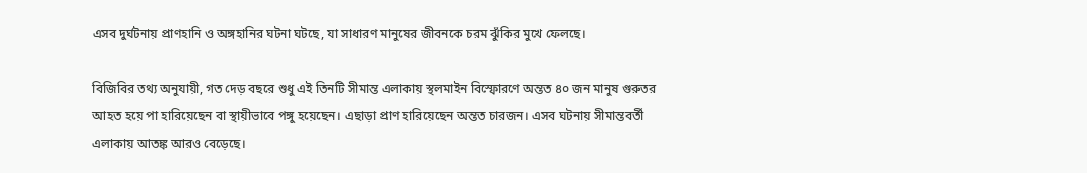এসব দুর্ঘটনায় প্রাণহানি ও অঙ্গহানির ঘটনা ঘটছে, যা সাধারণ মানুষের জীবনকে চরম ঝুঁকির মুখে ফেলছে।

বিজিবির তথ্য অনুযায়ী, গত দেড় বছরে শুধু এই তিনটি সীমান্ত এলাকায় স্থলমাইন বিস্ফোরণে অন্তত ৪০ জন মানুষ গুরুতর আহত হয়ে পা হারিয়েছেন বা স্থায়ীভাবে পঙ্গু হয়েছেন। এছাড়া প্রাণ হারিয়েছেন অন্তত চারজন। এসব ঘটনায় সীমান্তবর্তী এলাকায় আতঙ্ক আরও বেড়েছে।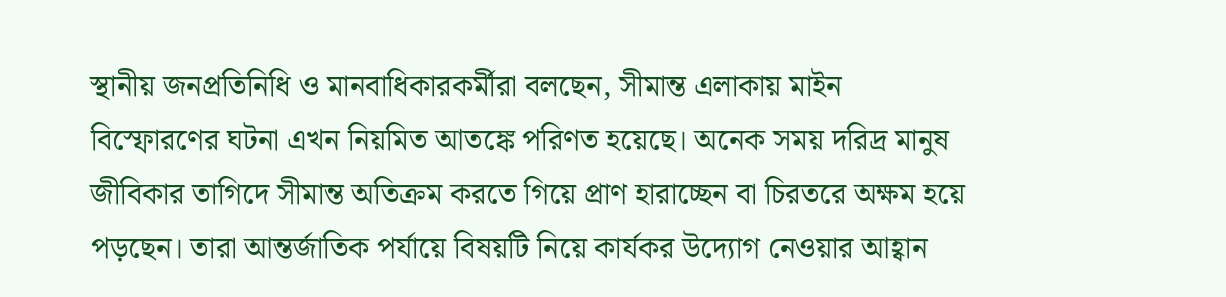স্থানীয় জনপ্রতিনিধি ও মানবাধিকারকর্মীরা বলছেন, সীমান্ত এলাকায় মাইন বিস্ফোরণের ঘটনা এখন নিয়মিত আতঙ্কে পরিণত হয়েছে। অনেক সময় দরিদ্র মানুষ জীবিকার তাগিদে সীমান্ত অতিক্রম করতে গিয়ে প্রাণ হারাচ্ছেন বা চিরতরে অক্ষম হয়ে পড়ছেন। তারা আন্তর্জাতিক পর্যায়ে বিষয়টি নিয়ে কার্যকর উদ্যোগ নেওয়ার আহ্বান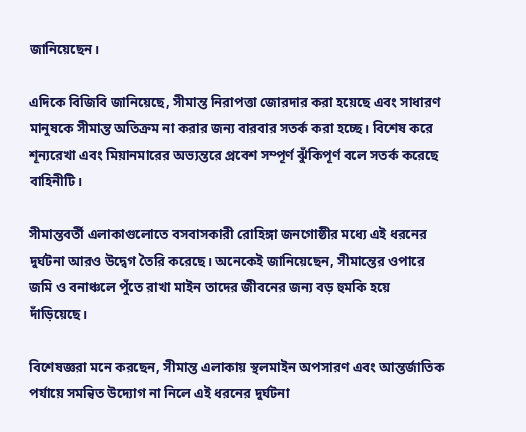জানিয়েছেন।

এদিকে বিজিবি জানিয়েছে, সীমান্ত নিরাপত্তা জোরদার করা হয়েছে এবং সাধারণ মানুষকে সীমান্ত অতিক্রম না করার জন্য বারবার সতর্ক করা হচ্ছে। বিশেষ করে শূন্যরেখা এবং মিয়ানমারের অভ্যন্তরে প্রবেশ সম্পূর্ণ ঝুঁকিপূর্ণ বলে সতর্ক করেছে বাহিনীটি।

সীমান্তবর্তী এলাকাগুলোতে বসবাসকারী রোহিঙ্গা জনগোষ্ঠীর মধ্যে এই ধরনের দুর্ঘটনা আরও উদ্বেগ তৈরি করেছে। অনেকেই জানিয়েছেন, সীমান্তের ওপারে জমি ও বনাঞ্চলে পুঁতে রাখা মাইন তাদের জীবনের জন্য বড় হুমকি হয়ে দাঁড়িয়েছে।

বিশেষজ্ঞরা মনে করছেন, সীমান্ত এলাকায় স্থলমাইন অপসারণ এবং আন্তর্জাতিক পর্যায়ে সমন্বিত উদ্যোগ না নিলে এই ধরনের দুর্ঘটনা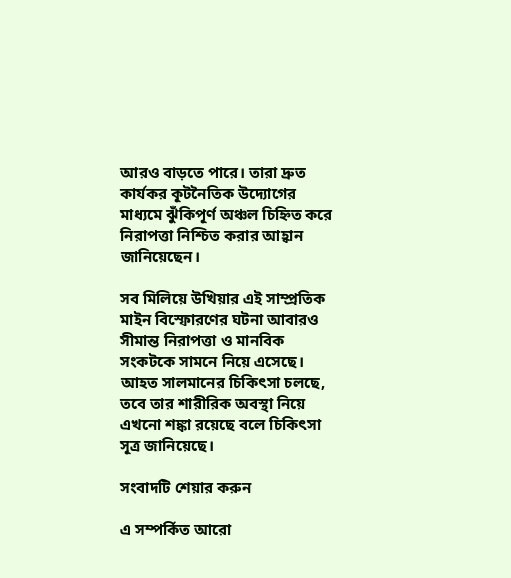আরও বাড়তে পারে। তারা দ্রুত কার্যকর কূটনৈতিক উদ্যোগের মাধ্যমে ঝুঁকিপূর্ণ অঞ্চল চিহ্নিত করে নিরাপত্তা নিশ্চিত করার আহ্বান জানিয়েছেন।

সব মিলিয়ে উখিয়ার এই সাম্প্রতিক মাইন বিস্ফোরণের ঘটনা আবারও সীমান্ত নিরাপত্তা ও মানবিক সংকটকে সামনে নিয়ে এসেছে। আহত সালমানের চিকিৎসা চলছে, তবে তার শারীরিক অবস্থা নিয়ে এখনো শঙ্কা রয়েছে বলে চিকিৎসা সূত্র জানিয়েছে।

সংবাদটি শেয়ার করুন

এ সম্পর্কিত আরো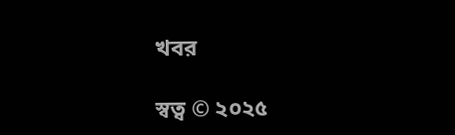খবর

স্বত্ব © ২০২৫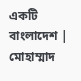একটি বাংলাদেশ | মোহাম্মাদ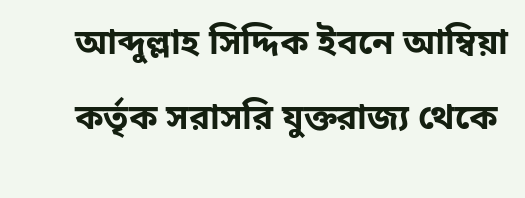আব্দুল্লাহ সিদ্দিক ইবনে আম্বিয়া কর্তৃক সরাসরি যুক্তরাজ্য থেকে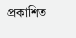প্রকাশিত